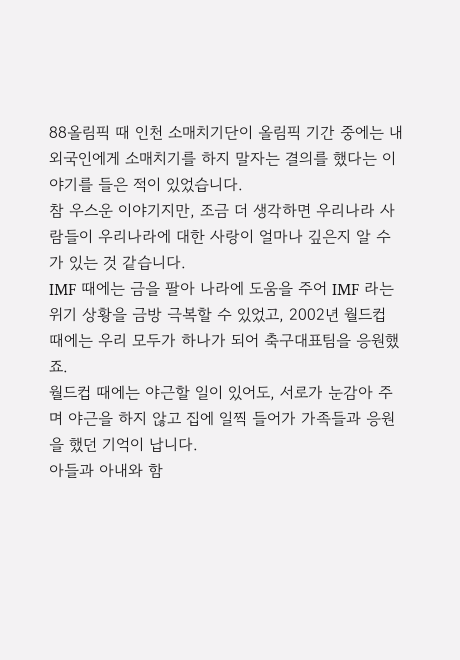88올림픽 때 인천 소매치기단이 올림픽 기간 중에는 내외국인에게 소매치기를 하지 말자는 결의를 했다는 이야기를 들은 적이 있었습니다.
참 우스운 이야기지만, 조금 더 생각하면 우리나라 사람들이 우리나라에 대한 사랑이 얼마나 깊은지 알 수가 있는 것 같습니다.
IMF 때에는 금을 팔아 나라에 도움을 주어 IMF 라는 위기 상황을 금방 극복할 수 있었고, 2002년 월드컵 때에는 우리 모두가 하나가 되어 축구대표팀을 응원했죠.
월드컵 때에는 야근할 일이 있어도, 서로가 눈감아 주며 야근을 하지 않고 집에 일찍 들어가 가족들과 응원을 했던 기억이 납니다.
아들과 아내와 함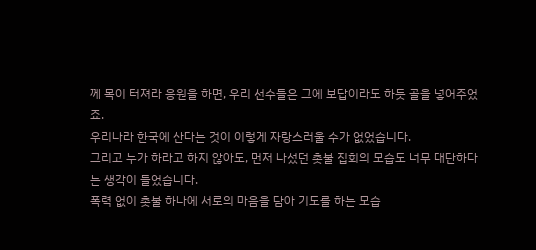께 목이 터져라 응원을 하면, 우리 선수들은 그에 보답이라도 하듯 골을 넣어주었죠.
우리나라 한국에 산다는 것이 이렇게 자랑스러울 수가 없었습니다.
그리고 누가 하라고 하지 않아도, 먼저 나섰던 촛불 집회의 모습도 너무 대단하다는 생각이 들었습니다.
폭력 없이 촛불 하나에 서로의 마음을 담아 기도를 하는 모습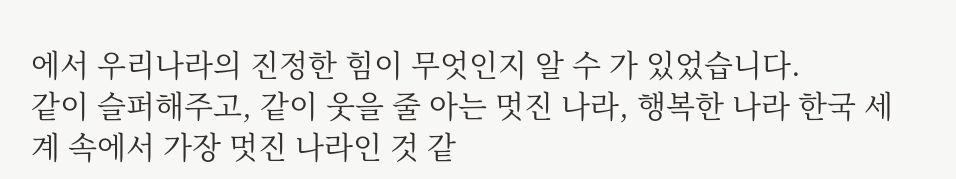에서 우리나라의 진정한 힘이 무엇인지 알 수 가 있었습니다.
같이 슬퍼해주고, 같이 웃을 줄 아는 멋진 나라, 행복한 나라 한국 세계 속에서 가장 멋진 나라인 것 같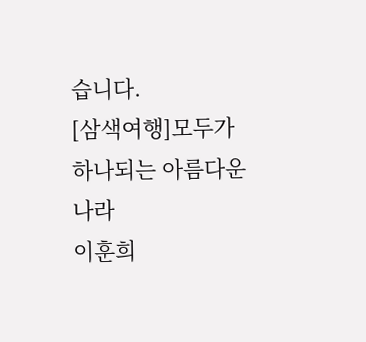습니다.
[삼색여행]모두가 하나되는 아름다운 나라
이훈희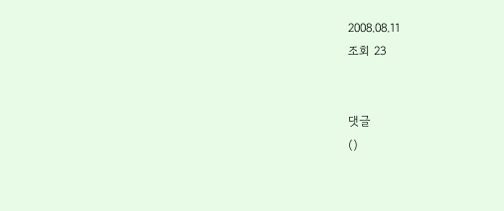2008.08.11
조회 23


댓글
()